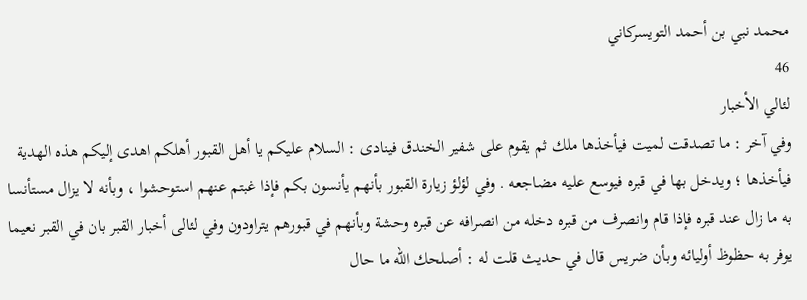محمد نبي بن أحمد التويسركاني
46
لئالي الأخبار
وفي آخر : ما تصدقت لميت فيأخذها ملك ثم يقوم على شفير الخندق فينادى : السلام عليكم يا أهل القبور أهلكم اهدى إليكم هذه الهدية فيأخذها ؛ ويدخل بها في قبره فيوسع عليه مضاجعه . وفي لؤلؤ زيارة القبور بأنهم يأنسون بكم فإذا غبتم عنهم استوحشوا ، وبأنه لا يزال مستأنسا به ما زال عند قبره فإذا قام وانصرف من قبره دخله من انصرافه عن قبره وحشة وبأنهم في قبورهم يتراودون وفي لئالى أخبار القبر بان في القبر نعيما يوفر به حظوظ أوليائه وبأن ضريس قال في حديث قلت له : أصلحك اللّه ما حال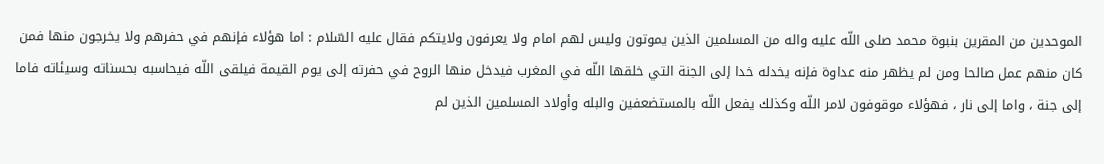الموحدين من المقرين بنبوة محمد صلى اللّه عليه واله من المسلمين الذين يموتون وليس لهم امام ولا يعرفون ولايتكم فقال عليه السّلام : اما هؤلاء فإنهم في حفرهم ولا يخرجون منها فمن كان منهم عمل صالحا ومن لم يظهر منه عداوة فإنه يخدله خدا إلى الجنة التي خلقها اللّه في المغرب فيدخل منها الروح في حفرته إلى يوم القيمة فيلقى اللّه فيحاسبه بحسناته وسيئاته فاما إلى جنة ، واما إلى نار ، فهؤلاء موقوفون لامر اللّه وكذلك يفعل اللّه بالمستضعفين والبله وأولاد المسلمين الذين لم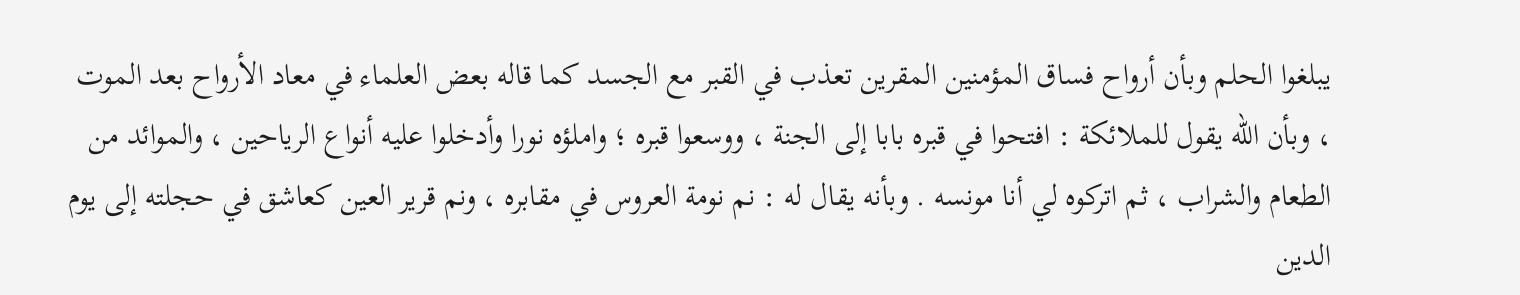يبلغوا الحلم وبأن أرواح فساق المؤمنين المقرين تعذب في القبر مع الجسد كما قاله بعض العلماء في معاد الأرواح بعد الموت ، وبأن اللّه يقول للملائكة : افتحوا في قبره بابا إلى الجنة ، ووسعوا قبره ؛ واملؤه نورا وأدخلوا عليه أنواع الرياحين ، والموائد من الطعام والشراب ، ثم اتركوه لي أنا مونسه . وبأنه يقال له : نم نومة العروس في مقابره ، ونم قرير العين كعاشق في حجلته إلى يوم الدين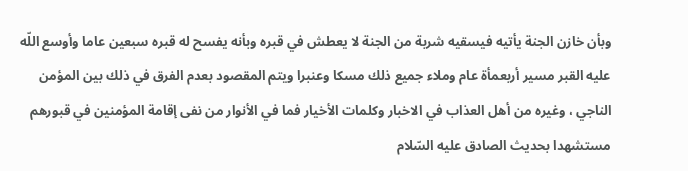وبأن خازن الجنة يأتيه فيسقيه شربة من الجنة لا يعطش في قبره وبأنه يفسح له قبره سبعين عاما وأوسع اللّه عليه القبر مسير أربعمأة عام وملاء جميع ذلك مسكا وعنبرا ويتم المقصود بعدم الفرق في ذلك بين المؤمن الناجي ، وغيره من أهل العذاب في الاخبار وكلمات الأخيار فما في الأنوار من نفى إقامة المؤمنين في قبورهم مستشهدا بحديث الصادق عليه السّلام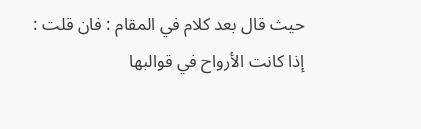حيث قال بعد كلام في المقام : فان قلت : إذا كانت الأرواح في قوالبها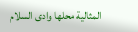المثالية محلها وادى السلام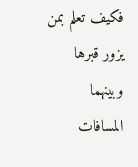فكيف تعلم بمن يزور قبرها وبينهما المسافات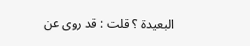البعيدة ؟ قلت : قد روى عن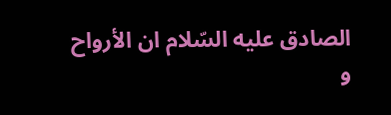الصادق عليه السّلام ان الأرواح و